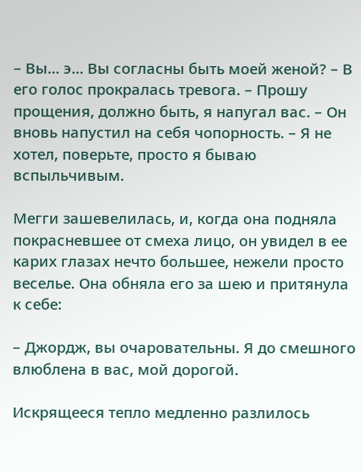– Вы… э… Вы согласны быть моей женой? – В его голос прокралась тревога. – Прошу прощения, должно быть, я напугал вас. – Он вновь напустил на себя чопорность. – Я не хотел, поверьте, просто я бываю вспыльчивым.

Мегги зашевелилась, и, когда она подняла покрасневшее от смеха лицо, он увидел в ее карих глазах нечто большее, нежели просто веселье. Она обняла его за шею и притянула к себе:

– Джордж, вы очаровательны. Я до смешного влюблена в вас, мой дорогой.

Искрящееся тепло медленно разлилось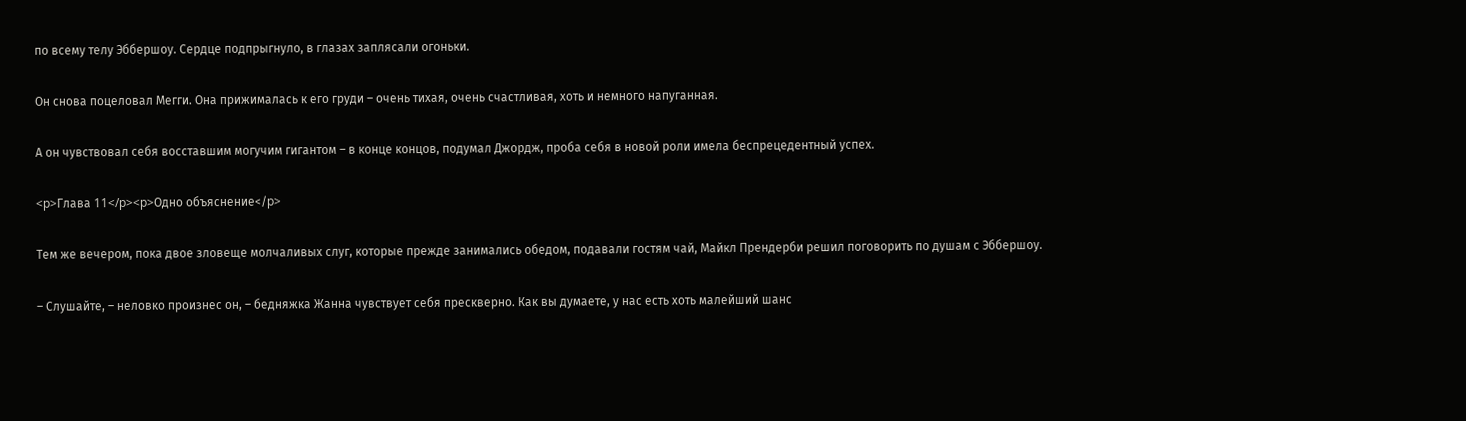по всему телу Эббершоу. Сердце подпрыгнуло, в глазах заплясали огоньки.

Он снова поцеловал Мегги. Она прижималась к его груди – очень тихая, очень счастливая, хоть и немного напуганная.

А он чувствовал себя восставшим могучим гигантом – в конце концов, подумал Джордж, проба себя в новой роли имела беспрецедентный успех.

<p>Глава 11</p><p>Одно объяснение</p>

Тем же вечером, пока двое зловеще молчаливых слуг, которые прежде занимались обедом, подавали гостям чай, Майкл Прендерби решил поговорить по душам с Эббершоу.

– Слушайте, – неловко произнес он, – бедняжка Жанна чувствует себя прескверно. Как вы думаете, у нас есть хоть малейший шанс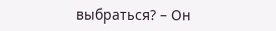выбраться? – Он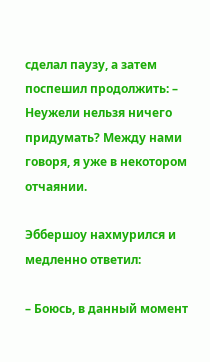сделал паузу, а затем поспешил продолжить: – Неужели нельзя ничего придумать? Между нами говоря, я уже в некотором отчаянии.

Эббершоу нахмурился и медленно ответил:

– Боюсь, в данный момент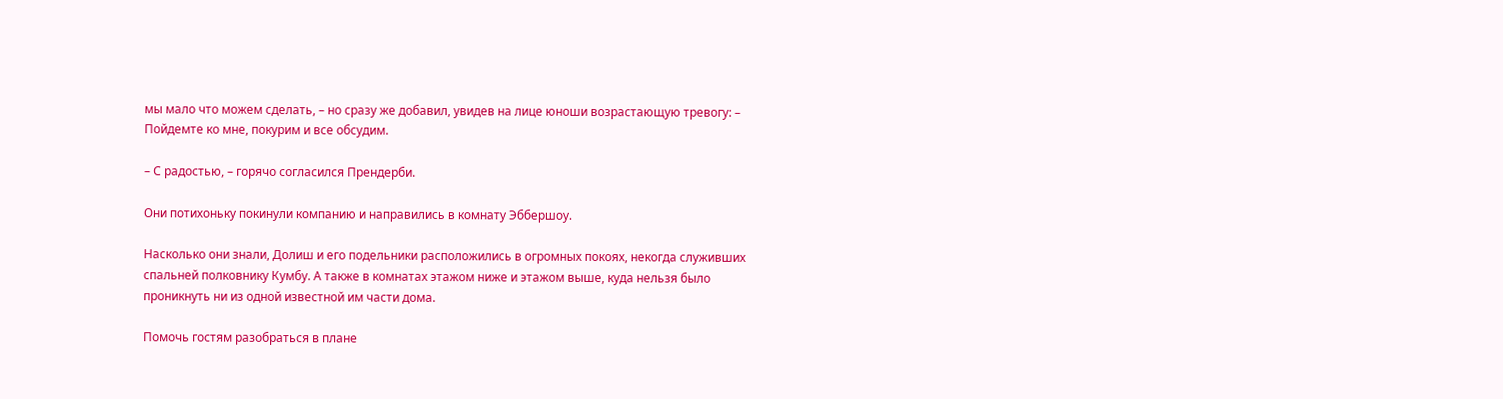мы мало что можем сделать, – но сразу же добавил, увидев на лице юноши возрастающую тревогу: – Пойдемте ко мне, покурим и все обсудим.

– С радостью, – горячо согласился Прендерби.

Они потихоньку покинули компанию и направились в комнату Эббершоу.

Насколько они знали, Долиш и его подельники расположились в огромных покоях, некогда служивших спальней полковнику Кумбу. А также в комнатах этажом ниже и этажом выше, куда нельзя было проникнуть ни из одной известной им части дома.

Помочь гостям разобраться в плане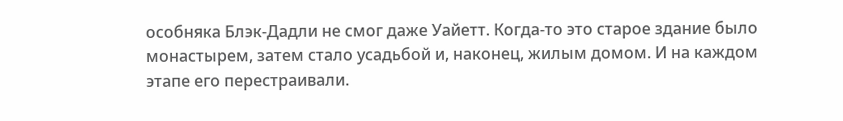особняка Блэк-Дадли не смог даже Уайетт. Когда-то это старое здание было монастырем, затем стало усадьбой и, наконец, жилым домом. И на каждом этапе его перестраивали.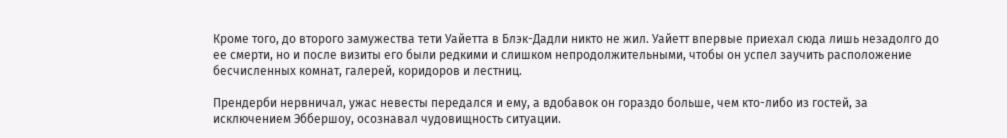Кроме того, до второго замужества тети Уайетта в Блэк-Дадли никто не жил. Уайетт впервые приехал сюда лишь незадолго до ее смерти, но и после визиты его были редкими и слишком непродолжительными, чтобы он успел заучить расположение бесчисленных комнат, галерей, коридоров и лестниц.

Прендерби нервничал, ужас невесты передался и ему, а вдобавок он гораздо больше, чем кто-либо из гостей, за исключением Эббершоу, осознавал чудовищность ситуации.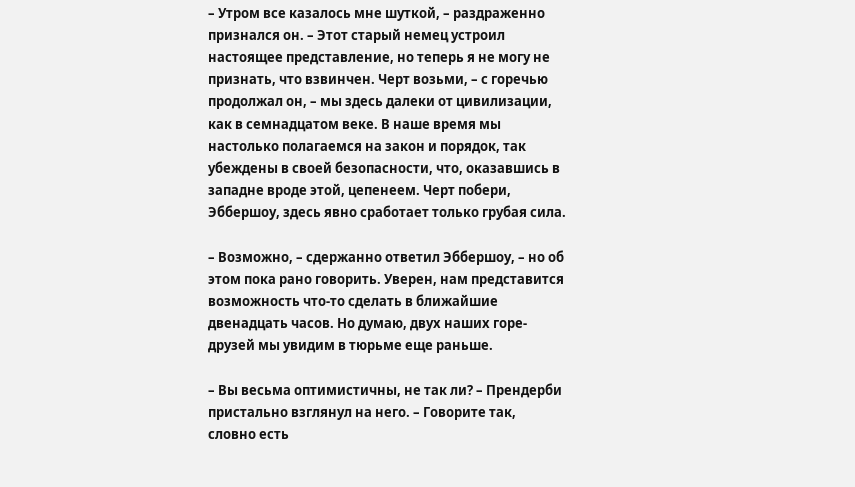– Утром все казалось мне шуткой, – раздраженно признался он. – Этот старый немец устроил настоящее представление, но теперь я не могу не признать, что взвинчен. Черт возьми, – с горечью продолжал он, – мы здесь далеки от цивилизации, как в семнадцатом веке. В наше время мы настолько полагаемся на закон и порядок, так убеждены в своей безопасности, что, оказавшись в западне вроде этой, цепенеем. Черт побери, Эббершоу, здесь явно сработает только грубая сила.

– Возможно, – сдержанно ответил Эббершоу, – но об этом пока рано говорить. Уверен, нам представится возможность что-то сделать в ближайшие двенадцать часов. Но думаю, двух наших горе-друзей мы увидим в тюрьме еще раньше.

– Вы весьма оптимистичны, не так ли? – Прендерби пристально взглянул на него. – Говорите так, словно есть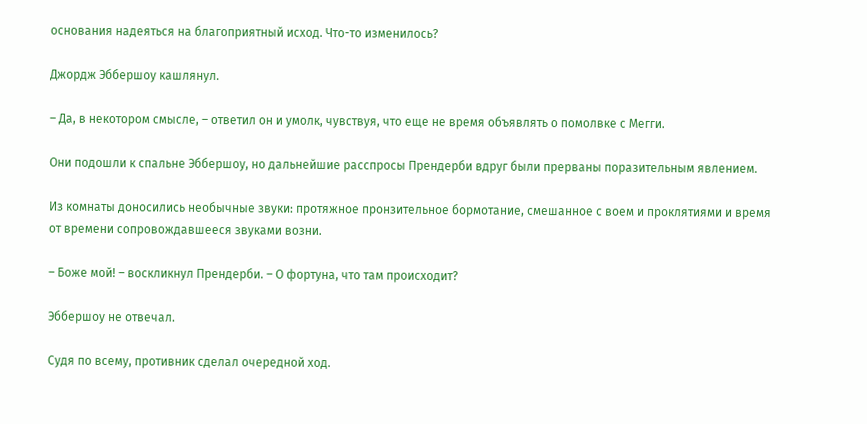основания надеяться на благоприятный исход. Что-то изменилось?

Джордж Эббершоу кашлянул.

– Да, в некотором смысле, – ответил он и умолк, чувствуя, что еще не время объявлять о помолвке с Мегги.

Они подошли к спальне Эббершоу, но дальнейшие расспросы Прендерби вдруг были прерваны поразительным явлением.

Из комнаты доносились необычные звуки: протяжное пронзительное бормотание, смешанное с воем и проклятиями и время от времени сопровождавшееся звуками возни.

– Боже мой! – воскликнул Прендерби. – О фортуна, что там происходит?

Эббершоу не отвечал.

Судя по всему, противник сделал очередной ход.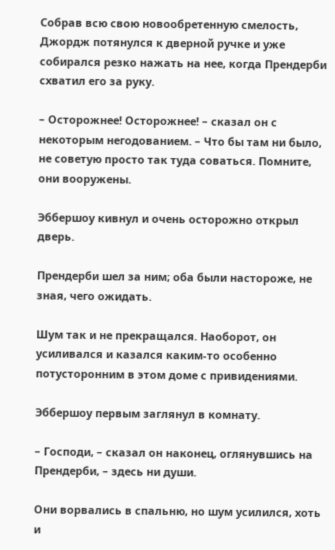Собрав всю свою новообретенную смелость, Джордж потянулся к дверной ручке и уже собирался резко нажать на нее, когда Прендерби схватил его за руку.

– Осторожнее! Осторожнее! – сказал он с некоторым негодованием. – Что бы там ни было, не советую просто так туда соваться. Помните, они вооружены.

Эббершоу кивнул и очень осторожно открыл дверь.

Прендерби шел за ним; оба были настороже, не зная, чего ожидать.

Шум так и не прекращался. Наоборот, он усиливался и казался каким-то особенно потусторонним в этом доме с привидениями.

Эббершоу первым заглянул в комнату.

– Господи, – сказал он наконец, оглянувшись на Прендерби, – здесь ни души.

Они ворвались в спальню, но шум усилился, хоть и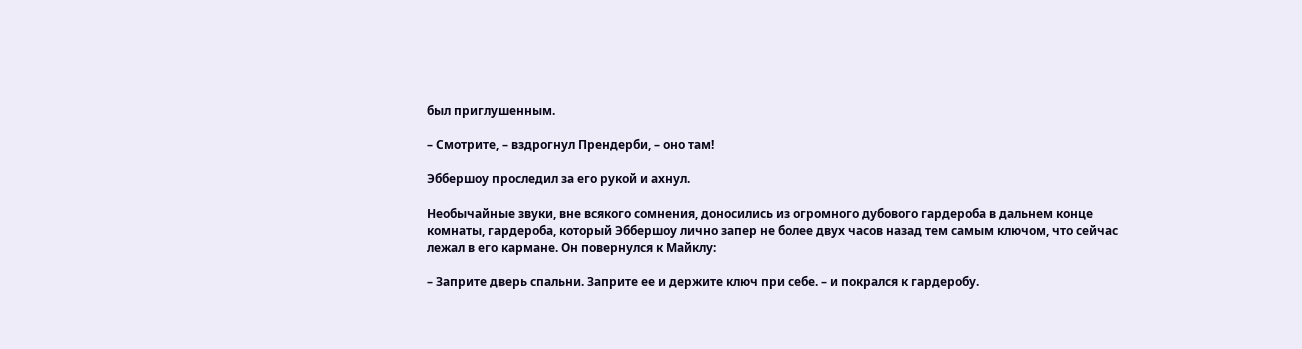был приглушенным.

– Смотрите, – вздрогнул Прендерби, – оно там!

Эббершоу проследил за его рукой и ахнул.

Необычайные звуки, вне всякого сомнения, доносились из огромного дубового гардероба в дальнем конце комнаты, гардероба, который Эббершоу лично запер не более двух часов назад тем самым ключом, что сейчас лежал в его кармане. Он повернулся к Майклу:

– Заприте дверь спальни. Заприте ее и держите ключ при себе. – и покрался к гардеробу.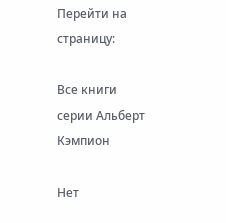Перейти на страницу:

Все книги серии Альберт Кэмпион

Нет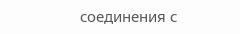соединения с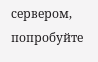сервером, попробуйте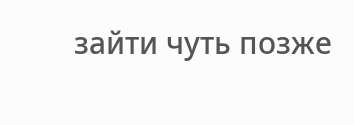зайти чуть позже